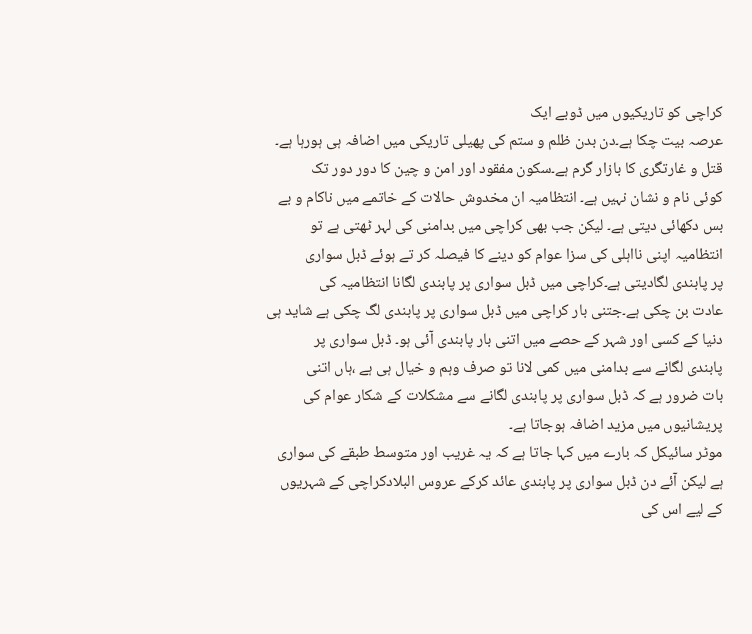کراچی کو تاریکیوں میں ڈوبے ایک
عرصہ بیت چکا ہے۔دن بدن ظلم و ستم کی پھیلی تاریکی میں اضافہ ہی ہورہا ہے۔
قتل و غارتگری کا بازار گرم ہے۔سکون مفقود اور امن و چین کا دور دور تک
کوئی نام و نشان نہیں ہے۔ انتظامیہ ان مخدوش حالات کے خاتمے میں ناکام و بے
بس دکھائی دیتی ہے۔ لیکن جب بھی کراچی میں بدامنی کی لہر ٹھتی ہے تو
انتظامیہ اپنی نااہلی کی سزا عوام کو دینے کا فیصلہ کر تے ہوئے ڈبل سواری
پر پابندی لگادیتی ہے۔کراچی میں ڈبل سواری پر پابندی لگانا انتظامیہ کی
عادت بن چکی ہے۔جتنی بار کراچی میں ڈبل سواری پر پابندی لگ چکی ہے شاید ہی
دنیا کے کسی اور شہر کے حصے میں اتنی بار پابندی آئی ہو۔ ڈبل سواری پر
پابندی لگانے سے بدامنی میں کمی لانا تو صرف وہم و خیال ہی ہے ،ہاں اتنی
بات ضرور ہے کہ ڈبل سواری پر پابندی لگانے سے مشکلات کے شکار عوام کی
پریشانیوں میں مزید اضافہ ہوجاتا ہے۔
موٹر سائیکل کہ بارے میں کہا جاتا ہے کہ یہ غریب اور متوسط طبقے کی سواری
ہے لیکن آئے دن ڈبل سواری پر پابندی عائد کرکے عروس البلادکراچی کے شہریوں
کے لیے اس کی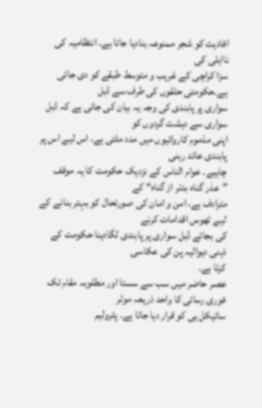افادیت کو شجر ممنوعہ بنادیا جاتا ہے۔ انتظامیہ کی نااہلی کی
سزا کراچی کے غریب و متوسط طبقے کو دی جاتی ہے۔حکومتی حلقوں کی طرف سے ڈبل
سواری پر پابندی کی وجہ یہ بیان کی جاتی ہے کہ ڈبل سواری سے دہشت گردوں کو
اپنی مذموم کاروائیوں میں مدد ملتی ہے، اس لیے اس پر پابندی عائد رہنی
چاہیے۔ عوام الناس کے نزدیک حکومت کا یہ موقف ”عذر گناہ بدتر از گناہ“ کے
مترادف ہے، امن و امان کی صورتحال کو بہتر بنانے کے لیے ٹھوس اقدامات کرنے
کی بجائے ڈبل سواری پر پابندی لگادینا حکومت کے ذہنی دیوالیہ پن کی عکاسی
کرتا ہے۔
عصر حاضر میں سب سے سستا اور مطلوبہ مقام تک فوری رسائی کا واحد ذریعہ موٹر
سائیکل ہی کو قرار دیا جاتا ہے۔ پٹرولیم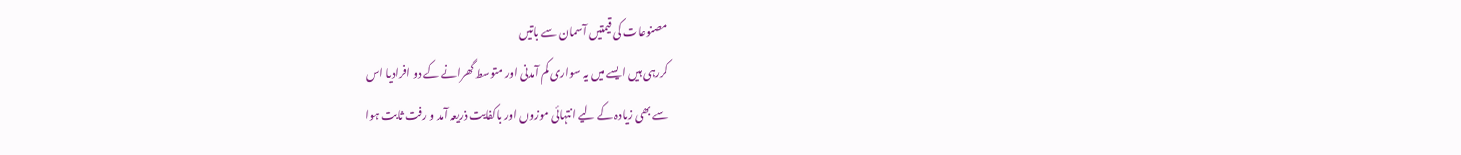مصنوعات کی قیمتیں آسمان سے باتیں
کررہی ہیں ایسے میں یہ سواری کم آمدنی اور متوسط گھرانے کے دو افرادیا اس
سے بھی زیادہ کے لیے انتہائی موزوں اور باکفایت ذریعہ آمد و رفت ثابت ہوا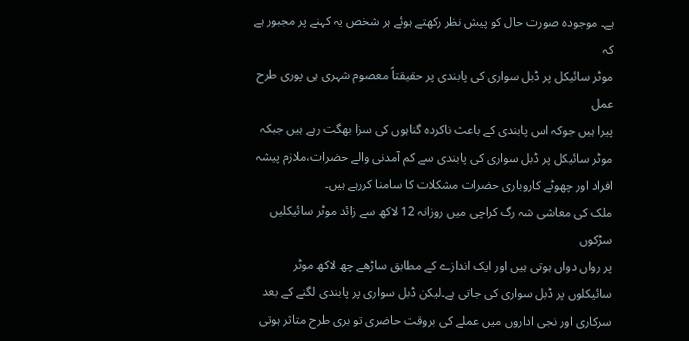ہے۔ موجودہ صورت حال کو پیش نظر رکھتے ہوئے ہر شخص یہ کہنے پر مجبور ہے کہ
موٹر سائیکل پر ڈبل سواری کی پابندی پر حقیقتاً معصوم شہری ہی پوری طرح عمل
پیرا ہیں جوکہ اس پابندی کے باعث ناکردہ گناہوں کی سزا بھگت رہے ہیں جبکہ
موٹر سائیکل پر ڈبل سواری کی پابندی سے کم آمدنی والے حضرات،ملازم پیشہ
افراد اور چھوٹے کاروباری حضرات مشکلات کا سامنا کررہے ہیں۔
ملک کی معاشی شہ رگ کراچی میں روزانہ 12 لاکھ سے زائد موٹر سائیکلیں سڑکوں
پر رواں دواں ہوتی ہیں اور ایک اندازے کے مطابق ساڑھے چھ لاکھ موٹر
سائیکلوں پر ڈبل سواری کی جاتی ہے۔لیکن ڈبل سواری پر پابندی لگنے کے بعد
سرکاری اور نجی اداروں میں عملے کی بروقت حاضری تو بری طرح متاثر ہوتی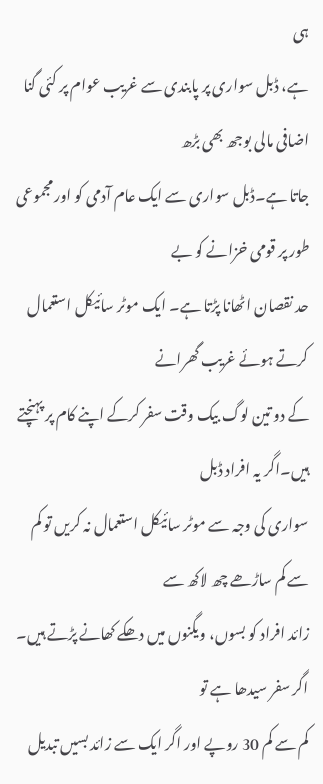ہی
ہے، ڈبل سواری پر پابندی سے غریب عوام پر کئی گنا اضافی مالی بوجھ بھی بڑھ
جاتا ہے۔ڈبل سواری سے ایک عام آدمی کو اور مجموعی طور پر قومی خزانے کو بے
حد نقصان اٹھانا پڑتا ہے۔ ایک موٹر سائیکل استعمال کرتے ہوئے غریب گھرانے
کے دو تین لوگ بیک وقت سفر کرکے اپنے کام پر پہنچتے ہیں۔اگر یہ افراد ڈبل
سواری کی وجہ سے موٹر سائیکل استعمال نہ کریں تو کم سے کم ساڑھے چھ لاکھ سے
زائد افراد کو بسوں، ویگنوں میں دھکے کھانے پڑتے ہیں۔ اگر سفر سیدھا ہے تو
کم سے کم 30 روپے اور اگر ایک سے زائد بسیں تبدیل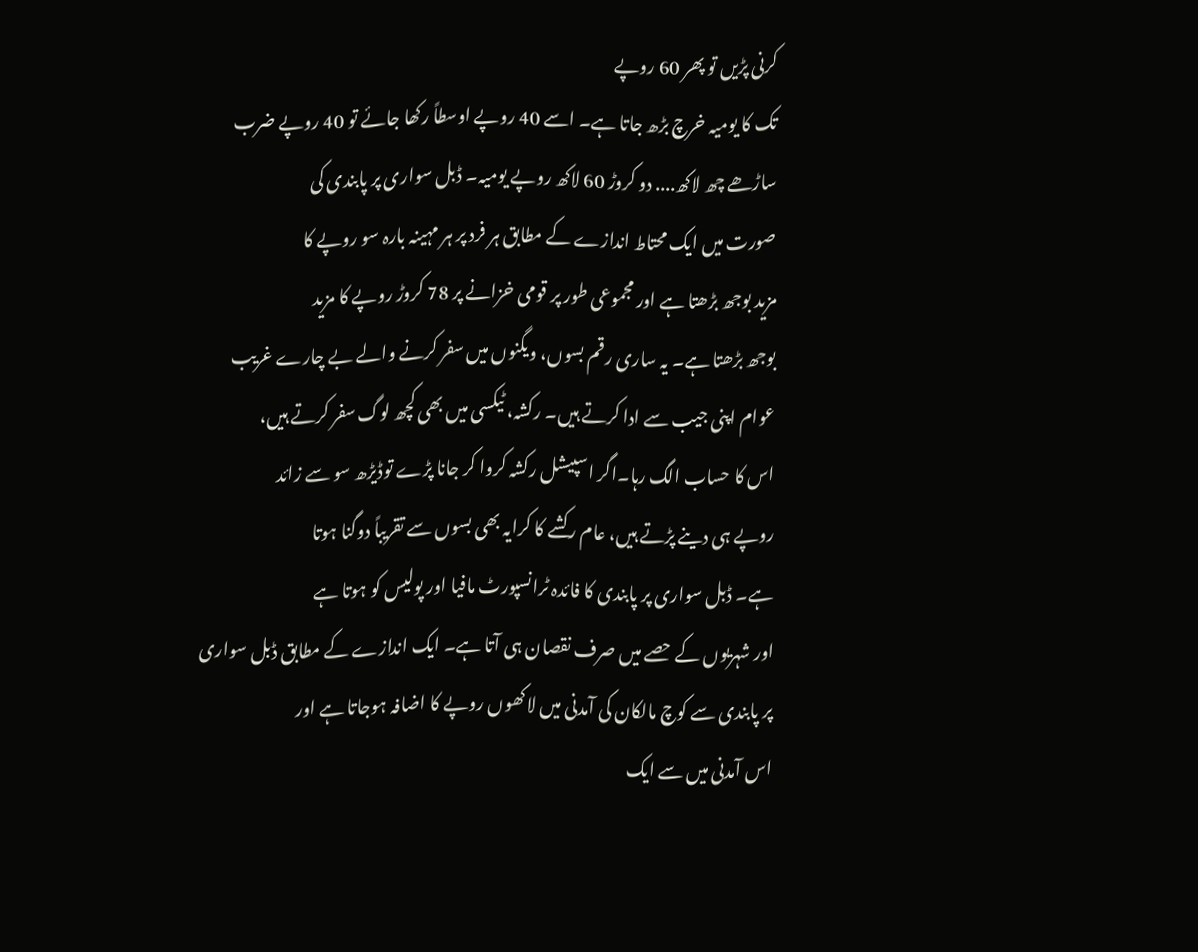کرنی پڑیں تو پھر 60 روپے
تک کا یومیہ خرچ بڑھ جاتا ہے۔ اسے 40 روپے اوسطاً رکھا جائے تو 40 روپے ضرب
ساڑھے چھ لاکھ.... دو کروڑ 60 لاکھ روپے یومیہ۔ ڈبل سواری پر پابندی کی
صورت میں ایک محتاط اندازے کے مطابق ہر فرد پر ہر مہینہ بارہ سو روپے کا
مزید بوجھ بڑھتا ہے اور مجموعی طور پر قومی خزانے پر 78 کروڑ روپے کا مزید
بوجھ بڑھتا ہے۔ یہ ساری رقم بسوں، ویگنوں میں سفر کرنے والے بے چارے غریب
عوام اپنی جیب سے ادا کرتے ہیں۔ رکشہ، ٹیکسی میں بھی کچھ لوگ سفر کرتے ہیں،
اس کا حساب الگ رہا۔اگر اسپیشل رکشہ کروا کر جانا پڑے توڈیڑھ سو سے زائد
روپے ہی دینے پڑتے ہیں، عام رکشے کا کرایہ بھی بسوں سے تقریباً دوگنا ہوتا
ہے۔ ڈبل سواری پر پابندی کا فائدہ ٹرانسپورٹ مافیا اور پولیس کو ہوتا ہے
اور شہریوں کے حصے میں صرف نقصان ہی آتا ہے۔ ایک اندازے کے مطابق ڈبل سواری
پر پابندی سے کوچ مالکان کی آمدنی میں لاکھوں روپے کا اضافہ ہوجاتا ہے اور
اس آمدنی میں سے ایک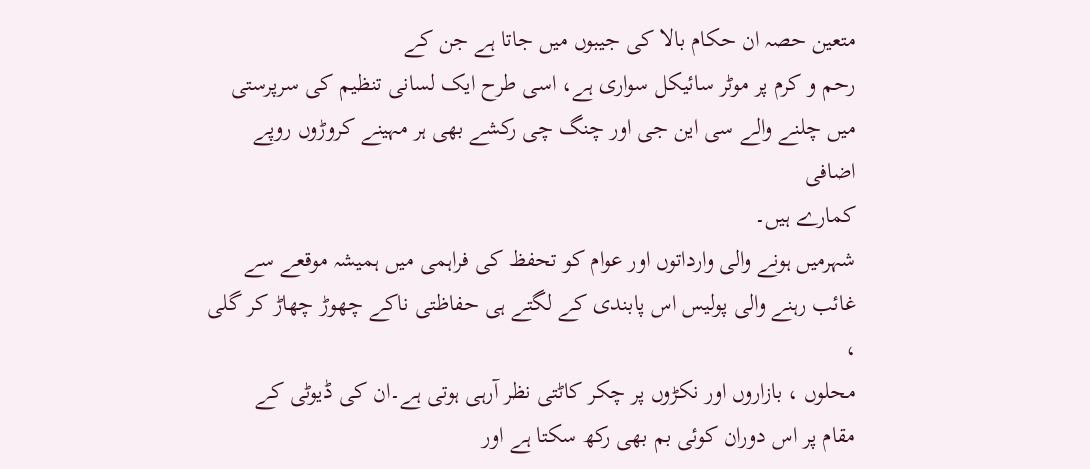متعین حصہ ان حکام بالا کی جیبوں میں جاتا ہے جن کے
رحم و کرم پر موٹر سائیکل سواری ہے، اسی طرح ایک لسانی تنظیم کی سرپرستی
میں چلنے والے سی این جی اور چنگ چی رکشے بھی ہر مہینے کروڑوں روپے اضافی
کمارے ہیں۔
شہرمیں ہونے والی وارداتوں اور عوام کو تحفظ کی فراہمی میں ہمیشہ موقعے سے
غائب رہنے والی پولیس اس پابندی کے لگتے ہی حفاظتی ناکے چھوڑ چھاڑ کر گلی ،
محلوں ، بازاروں اور نکڑوں پر چکر کاٹتی نظر آرہی ہوتی ہے۔ان کی ڈیوٹی کے
مقام پر اس دوران کوئی بم بھی رکھ سکتا ہے اور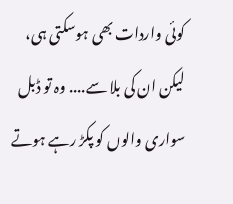کوئی واردات بھی ہوسکتی ہی،
لیکن ان کی بلا سے.... وہ تو ڈبل سواری والوں کو پکڑ رہے ہوتے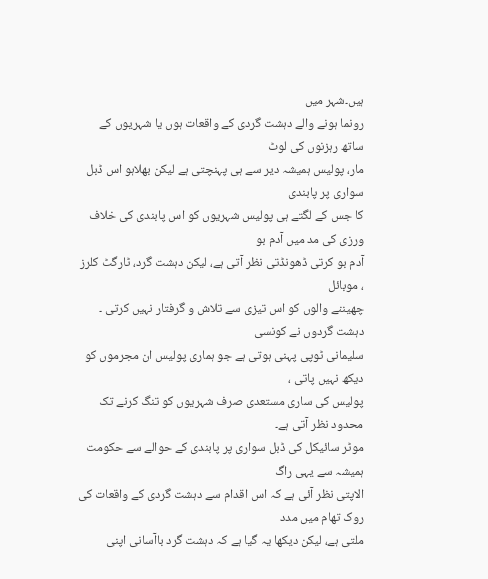ہیں۔شہر میں
رونما ہونے والے دہشت گردی کے واقعات ہوں یا شہریوں کے ساتھ رہزنوں کی لوٹ
مار، پولیس ہمیشہ دیر سے ہی پہنچتی ہے لیکن بھلاہو اس ڈبل سواری پر پابندی
کا جس کے لگتے ہی پولیس شہریوں کو اس پابندی کی خلاف ورزی کی مد میں آدم بو
آدم بو کرتی ڈھونڈتی نظر آتی ہے، لیکن دہشت گرد، ٹارگٹ کلرز ، موبائل
چھیننے والوں کو اس تیزی سے تلاش و گرفتار نہیں کرتی ۔ دہشت گردوں نے کونسی
سلیمانی ٹوپی پہنی ہوتی ہے جو ہماری پولیس ان مجرموں کو دیکھ نہیں پاتی ،
پولیس کی ساری مستعدی صرف شہریوں کو تنگ کرنے تک محدود نظر آتی ہے۔
موٹر سائیکل کی ڈبل سواری پر پابندی کے حوالے سے حکومت ہمیشہ سے یہی راگ
الاپتی نظر آئی ہے کہ اس اقدام سے دہشت گردی کے واقعات کی روک تھام میں مدد
ملتی ہے، لیکن دیکھا یہ گیا ہے کہ دہشت گرد باآسانی اپنی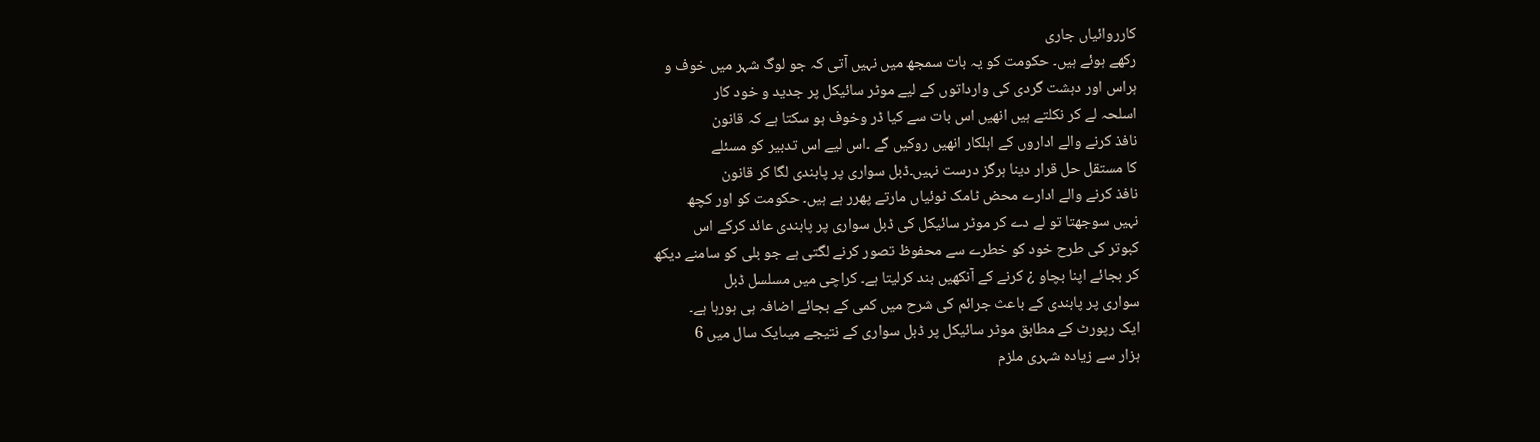کارروائیاں جاری
رکھے ہوئے ہیں۔ حکومت کو یہ بات سمجھ میں نہیں آتی کہ جو لوگ شہر میں خوف و
ہراس اور دہشت گردی کی وارداتوں کے لیے موٹر سائیکل پر جدید و خود کار
اسلحہ لے کر نکلتے ہیں انھیں اس بات سے کیا ڈر وخوف ہو سکتا ہے کہ قانون
نافذ کرنے والے اداروں کے اہلکار انھیں روکیں گے ۔اس لیے اس تدبیر کو مسئلے
کا مستقل حل قرار دینا ہرگز درست نہیں۔ڈبل سواری پر پابندی لگا کر قانون
نافذ کرنے والے ادارے محض ٹامک ٹوئیاں مارتے پھرر ہے ہیں۔ حکومت کو اور کچھ
نہیں سوجھتا تو لے دے کر موٹر سائیکل کی ڈبل سواری پر پابندی عائد کرکے اس
کبوتر کی طرح خود کو خطرے سے محفوظ تصور کرنے لگتی ہے جو بلی کو سامنے دیکھ
کر بجائے اپنا بچاو ¿ کرنے کے آنکھیں بند کرلیتا ہے۔ کراچی میں مسلسل ڈبل
سواری پر پابندی کے باعث جرائم کی شرح میں کمی کے بجائے اضافہ ہی ہورہا ہے۔
ایک رپورٹ کے مطابق موٹر سائیکل پر ڈبل سواری کے نتیجے میںایک سال میں 6
ہزار سے زیادہ شہری ملزم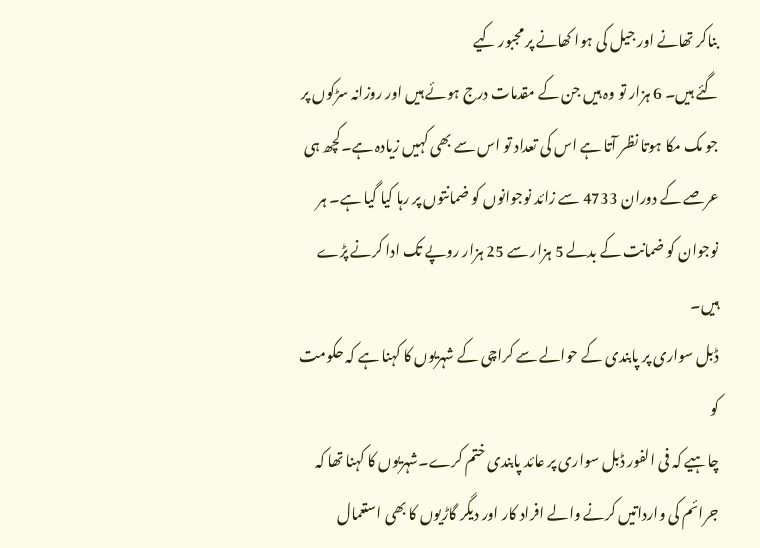بناکر تھانے اور جیل کی ہوا کھانے پر مجبور کیے
گئے ہیں۔ 6 ہزار تو وہ ہیں جن کے مقدمات درج ہوئے ہیں اور روزانہ سڑکوں پر
جو مک مکا ہوتا نظر آتا ہے اس کی تعداد تو اس سے بھی کہیں زیادہ ہے۔کچھ ہی
عرصے کے دوران 4733 سے زائد نوجوانوں کو ضمانتوں پر رہا کیا گیا ہے۔ ہر
نوجوان کو ضمانت کے بدلے 5 ہزار سے 25 ہزار روپے تک ادا کرنے پڑے ہیں۔
ڈبل سواری پر پابندی کے حوالے سے کراچی کے شہریوں کا کہنا ہے کہ حکومت کو
چاہیے کہ فی الفور ڈبل سواری پر عائد پابندی ختم کرے۔شہریوں کا کہنا تھا کہ
جرائم کی وارداتیں کرنے والے افراد کار اور دیگر گاڑیوں کا بھی استعمال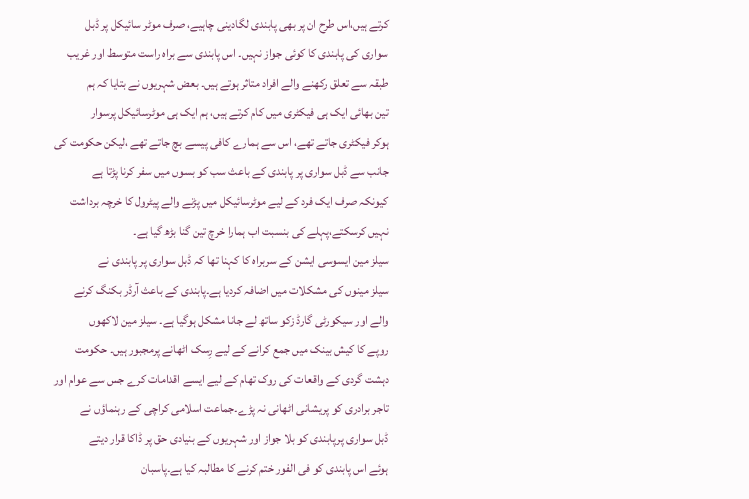کرتے ہیں،اس طرح ان پر بھی پابندی لگادینی چاہیے، صرف موٹر سائیکل پر ڈبل
سواری کی پابندی کا کوئی جواز نہیں۔ اس پابندی سے براہ راست متوسط اور غریب
طبقہ سے تعلق رکھنے والے افراد متاثر ہوتے ہیں۔ بعض شہریوں نے بتایا کہ ہم
تین بھائی ایک ہی فیکٹری میں کام کرتے ہیں، ہم ایک ہی موٹرسائیکل پرسوار
ہوکر فیکٹری جاتے تھے، اس سے ہمارے کافی پیسے بچ جاتے تھے ،لیکن حکومت کی
جانب سے ڈبل سواری پر پابندی کے باعث سب کو بسوں میں سفر کرنا پڑتا ہے
کیونکہ صرف ایک فرد کے لیے موٹرسائیکل میں پڑنے والے پیٹرول کا خرچہ برداشت
نہیں کرسکتے،پہلے کی بنسبت اب ہمارا خرچ تین گنا بڑھ گیا ہے۔
سیلز مین ایسوسی ایشن کے سربراہ کا کہنا تھا کہ ڈبل سواری پر پابندی نے
سیلز مینوں کی مشکلات میں اضافہ کردیا ہے۔پابندی کے باعث آرڈر بکنگ کرنے
والے اور سیکورٹی گارڈ زکو ساتھ لے جانا مشکل ہوگیا ہے۔ سیلز مین لاکھوں
روپے کا کیش بینک میں جمع کرانے کے لیے رِسک اٹھانے پرمجبور ہیں۔ حکومت
دہشت گردی کے واقعات کی روک تھام کے لیے ایسے اقدامات کرے جس سے عوام اور
تاجر برادری کو پریشانی اٹھانی نہ پڑے۔جماعت اسلامی کراچی کے رہنماؤں نے
ڈبل سواری پرپابندی کو بلا جواز اور شہریوں کے بنیادی حق پر ڈاکا قرار دیتے
ہوئے اس پابندی کو فی الفور ختم کرنے کا مطالبہ کیا ہے۔پاسبان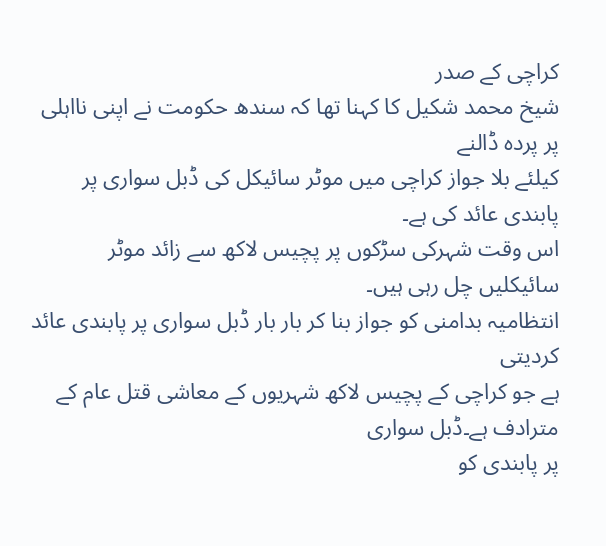کراچی کے صدر
شیخ محمد شکیل کا کہنا تھا کہ سندھ حکومت نے اپنی نااہلی پر پردہ ڈالنے
کیلئے بلا جواز کراچی میں موٹر سائیکل کی ڈبل سواری پر پابندی عائد کی ہے۔
اس وقت شہرکی سڑکوں پر پچیس لاکھ سے زائد موٹر سائیکلیں چل رہی ہیں۔
انتظامیہ بدامنی کو جواز بنا کر بار بار ڈبل سواری پر پابندی عائد کردیتی
ہے جو کراچی کے پچیس لاکھ شہریوں کے معاشی قتل عام کے مترادف ہے۔ڈبل سواری
پر پابندی کو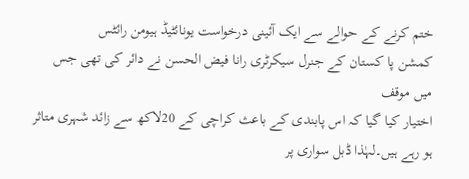ختم کرنے کے حوالے سے ایک آئینی درخواست یونائٹیڈ ہیومن رائٹس
کمشن پا کستان کے جنرل سیکرٹری رانا فیض الحسن نے دائر کی تھی جس میں موقف
اختیار کیا گیا کہ اس پابندی کے باعث کراچی کے 20لاکھ سے زائد شہری متاثر
ہو رہے ہیں۔لہٰذا ڈبل سواری پر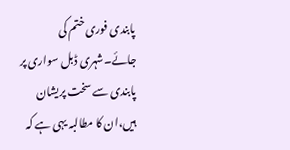پابندی فوری ختم کی جائے۔شہری ڈبل سواری پر
پابندی سے سخت پریشان ہیں،ان کا مطالبہ یہی ہے کہ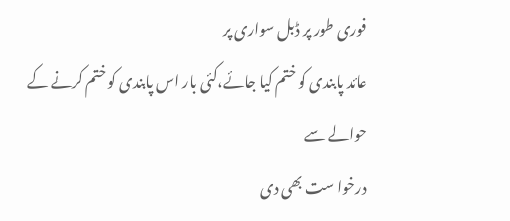فوری طور پر ڈبل سواری پر
عائد پابندی کو ختم کیا جائے،کئی بار اس پابندی کو ختم کرنے کے حوالے سے
درخوا ست بھی دی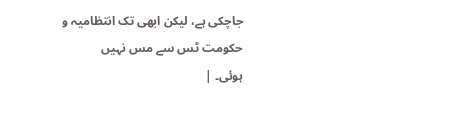جاچکی ہے، لیکن ابھی تک انتظامیہ و حکومت ٹس سے مس نہیں
ہوئی۔ |